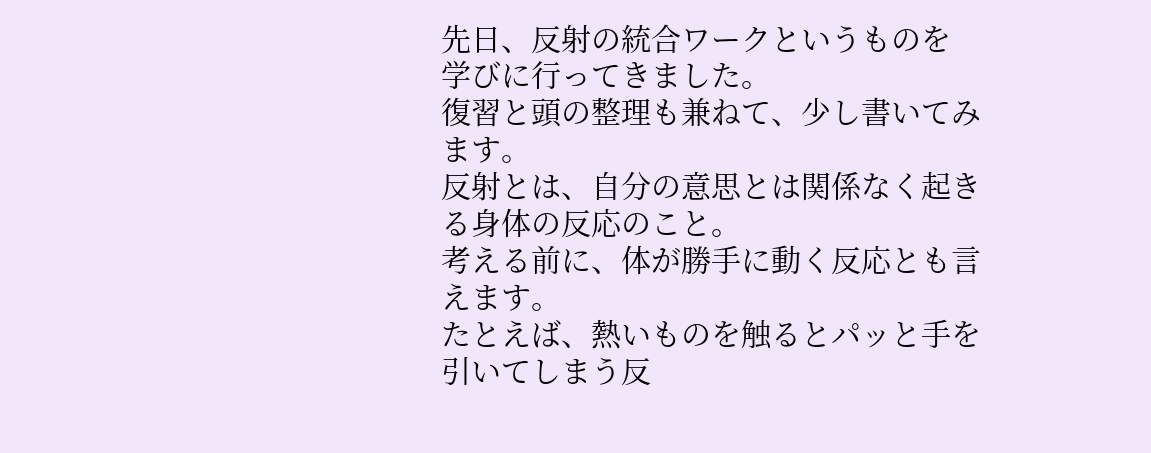先日、反射の統合ワークというものを
学びに行ってきました。
復習と頭の整理も兼ねて、少し書いてみます。
反射とは、自分の意思とは関係なく起きる身体の反応のこと。
考える前に、体が勝手に動く反応とも言えます。
たとえば、熱いものを触るとパッと手を引いてしまう反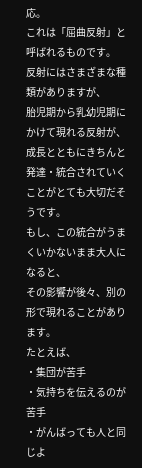応。
これは「屈曲反射」と呼ばれるものです。
反射にはさまざまな種類がありますが、
胎児期から乳幼児期にかけて現れる反射が、成長とともにきちんと発達・統合されていくことがとても大切だそうです。
もし、この統合がうまくいかないまま大人になると、
その影響が後々、別の形で現れることがあります。
たとえば、
・集団が苦手
・気持ちを伝えるのが苦手
・がんばっても人と同じよ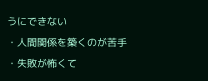うにできない
・人間関係を築くのが苦手
・失敗が怖くて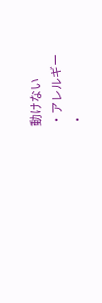動けない
・アレルギー
・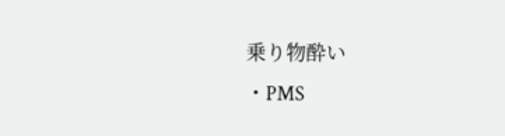乗り物酔い
・PMS